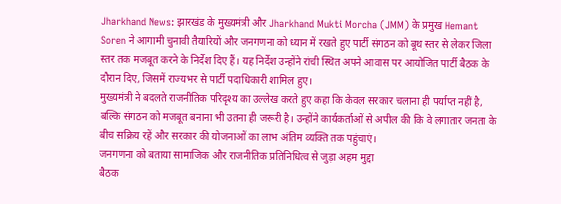Jharkhand News: झारखंड के मुख्यमंत्री और Jharkhand Mukti Morcha (JMM) के प्रमुख Hemant Soren ने आगामी चुनावी तैयारियों और जनगणना को ध्यान में रखते हुए पार्टी संगठन को बूथ स्तर से लेकर जिला स्तर तक मजबूत करने के निर्देश दिए हैं। यह निर्देश उन्होंने रांची स्थित अपने आवास पर आयोजित पार्टी बैठक के दौरान दिए, जिसमें राज्यभर से पार्टी पदाधिकारी शामिल हुए।
मुख्यमंत्री ने बदलते राजनीतिक परिदृश्य का उल्लेख करते हुए कहा कि केवल सरकार चलाना ही पर्याप्त नहीं है, बल्कि संगठन को मजबूत बनाना भी उतना ही जरूरी है। उन्होंने कार्यकर्ताओं से अपील की कि वे लगातार जनता के बीच सक्रिय रहें और सरकार की योजनाओं का लाभ अंतिम व्यक्ति तक पहुंचाएं।
जनगणना को बताया सामाजिक और राजनीतिक प्रतिनिधित्व से जुड़ा अहम मुद्दा
बैठक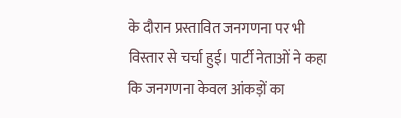के दौरान प्रस्तावित जनगणना पर भी विस्तार से चर्चा हुई। पार्टी नेताओं ने कहा कि जनगणना केवल आंकड़ों का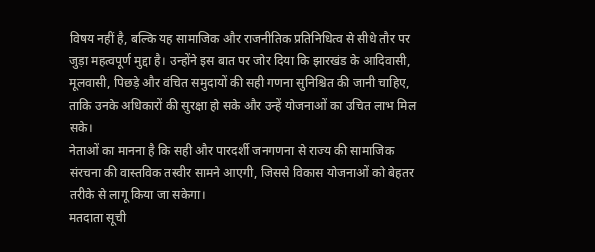विषय नहीं है, बल्कि यह सामाजिक और राजनीतिक प्रतिनिधित्व से सीधे तौर पर जुड़ा महत्वपूर्ण मुद्दा है। उन्होंने इस बात पर जोर दिया कि झारखंड के आदिवासी, मूलवासी, पिछड़े और वंचित समुदायों की सही गणना सुनिश्चित की जानी चाहिए, ताकि उनके अधिकारों की सुरक्षा हो सके और उन्हें योजनाओं का उचित लाभ मिल सके।
नेताओं का मानना है कि सही और पारदर्शी जनगणना से राज्य की सामाजिक संरचना की वास्तविक तस्वीर सामने आएगी, जिससे विकास योजनाओं को बेहतर तरीके से लागू किया जा सकेगा।
मतदाता सूची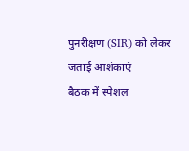पुनरीक्षण (SIR) को लेकर जताई आशंकाएं
बैठक में स्पेशल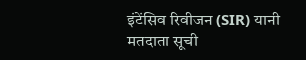इंटेंसिव रिवीजन (SIR) यानी मतदाता सूची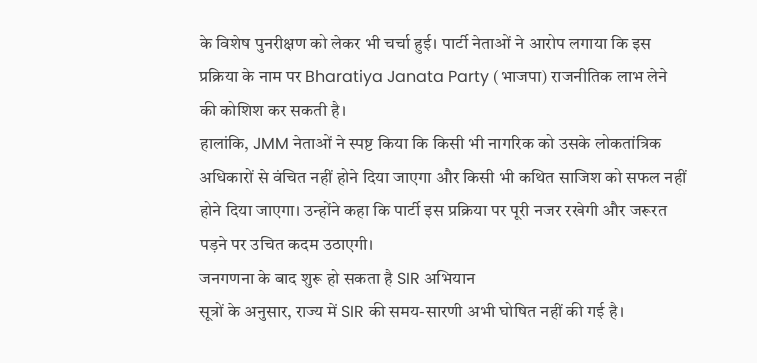के विशेष पुनरीक्षण को लेकर भी चर्चा हुई। पार्टी नेताओं ने आरोप लगाया कि इस प्रक्रिया के नाम पर Bharatiya Janata Party (भाजपा) राजनीतिक लाभ लेने की कोशिश कर सकती है।
हालांकि, JMM नेताओं ने स्पष्ट किया कि किसी भी नागरिक को उसके लोकतांत्रिक अधिकारों से वंचित नहीं होने दिया जाएगा और किसी भी कथित साजिश को सफल नहीं होने दिया जाएगा। उन्होंने कहा कि पार्टी इस प्रक्रिया पर पूरी नजर रखेगी और जरूरत पड़ने पर उचित कदम उठाएगी।
जनगणना के बाद शुरू हो सकता है SIR अभियान
सूत्रों के अनुसार, राज्य में SIR की समय-सारणी अभी घोषित नहीं की गई है।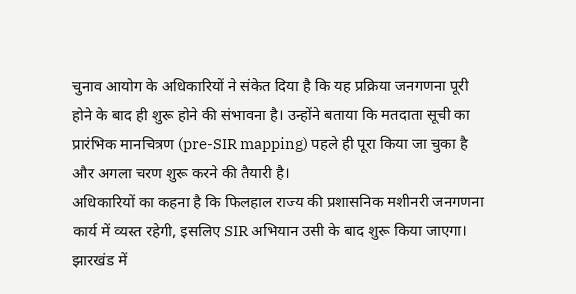चुनाव आयोग के अधिकारियों ने संकेत दिया है कि यह प्रक्रिया जनगणना पूरी होने के बाद ही शुरू होने की संभावना है। उन्होंने बताया कि मतदाता सूची का प्रारंभिक मानचित्रण (pre-SIR mapping) पहले ही पूरा किया जा चुका है और अगला चरण शुरू करने की तैयारी है।
अधिकारियों का कहना है कि फिलहाल राज्य की प्रशासनिक मशीनरी जनगणना कार्य में व्यस्त रहेगी, इसलिए SIR अभियान उसी के बाद शुरू किया जाएगा। झारखंड में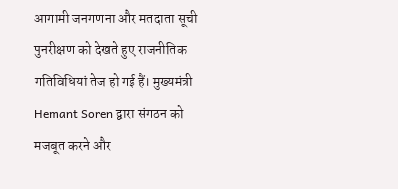आगामी जनगणना और मतदाता सूची पुनरीक्षण को देखते हुए राजनीतिक गतिविधियां तेज हो गई हैं। मुख्यमंत्री Hemant Soren द्वारा संगठन को मजबूत करने और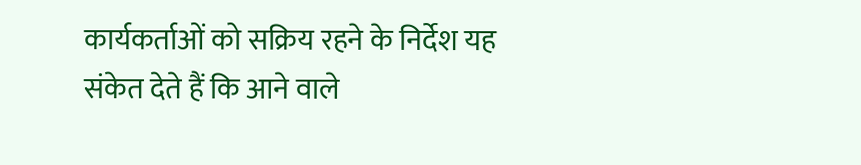कार्यकर्ताओं को सक्रिय रहने के निर्देश यह संकेत देते हैं कि आने वाले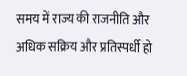समय में राज्य की राजनीति और अधिक सक्रिय और प्रतिस्पर्धी हो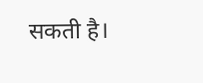सकती है।